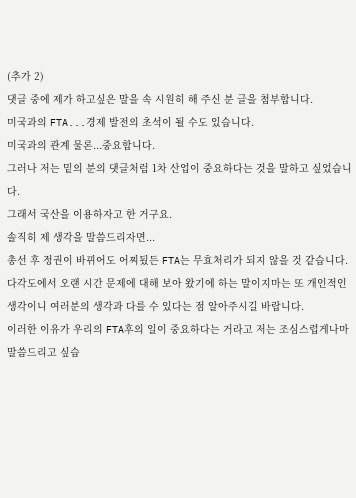(추가 2)
댓글 중에 제가 하고싶은 말을 속 시원히 해 주신 분 글을 첨부합니다.
미국과의 FTA...경제 발전의 초석이 될 수도 있습니다.
미국과의 관계 물론...중요합니다.
그러나 저는 밑의 분의 댓글처럼 1차 산업이 중요하다는 것을 말하고 싶었습니다.
그래서 국산을 이용하자고 한 거구요.
솔직히 제 생각을 말씀드리자면...
총선 후 정권이 바뀌어도 어찌됬든 FTA는 무효처리가 되지 않을 것 같습니다.
다각도에서 오랜 시간 문제에 대해 보아 왔기에 하는 말이지마는 또 개인적인 생각이니 여러분의 생각과 다를 수 있다는 점 알아주시길 바랍니다.
이러한 이유가 우리의 FTA후의 일이 중요하다는 거라고 저는 조심스럽게나마 말씀드리고 싶습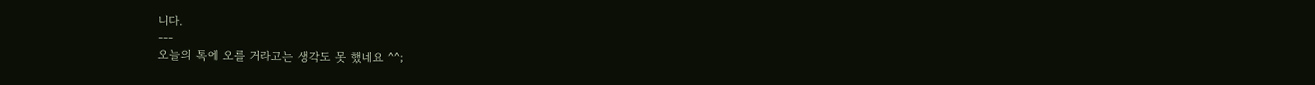니다.
---
오늘의 톡에 오를 거라고는 생각도 못 했네요 ^^;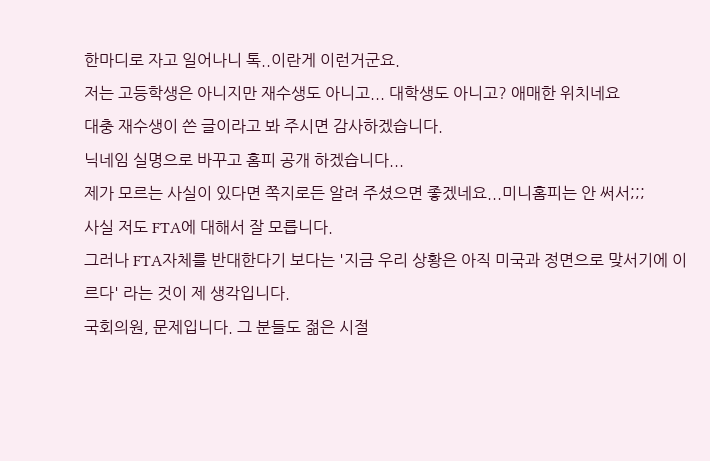한마디로 자고 일어나니 톡..이란게 이런거군요.
저는 고등학생은 아니지만 재수생도 아니고... 대학생도 아니고? 애매한 위치네요
대충 재수생이 쓴 글이라고 봐 주시면 감사하겠습니다.
닉네임 실명으로 바꾸고 홈피 공개 하겠습니다...
제가 모르는 사실이 있다면 쪽지로든 알려 주셨으면 좋겠네요...미니홈피는 안 써서;;;
사실 저도 FTA에 대해서 잘 모릅니다.
그러나 FTA자체를 반대한다기 보다는 '지금 우리 상황은 아직 미국과 정면으로 맞서기에 이르다' 라는 것이 제 생각입니다.
국회의원, 문제입니다. 그 분들도 젊은 시절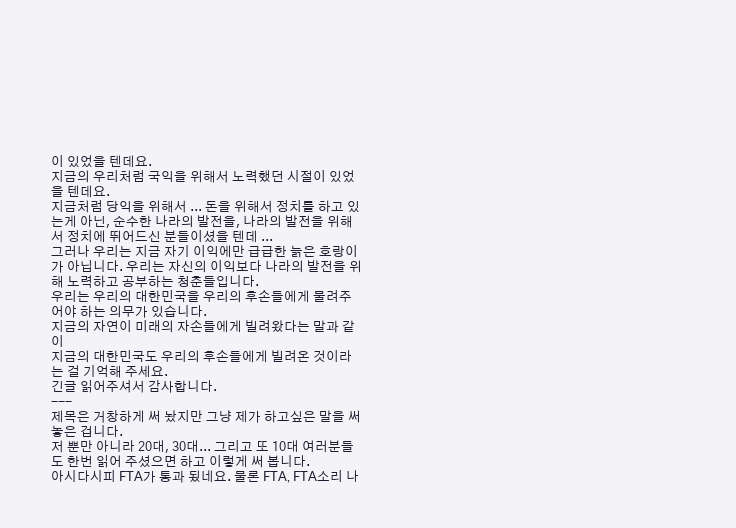이 있었을 텐데요.
지금의 우리처럼 국익을 위해서 노력했던 시절이 있었을 텐데요.
지금처럼 당익을 위해서 ... 돈을 위해서 정치를 하고 있는게 아닌, 순수한 나라의 발전을, 나라의 발전을 위해서 정치에 뛰어드신 분들이셨을 텐데 ...
그러나 우리는 지금 자기 이익에만 급급한 늙은 호랑이가 아닙니다. 우리는 자신의 이익보다 나라의 발전을 위해 노력하고 공부하는 청춘들입니다.
우리는 우리의 대한민국을 우리의 후손들에게 물려주어야 하는 의무가 있습니다.
지금의 자연이 미래의 자손들에게 빌려왔다는 말과 같이
지금의 대한민국도 우리의 후손들에게 빌려온 것이라는 걸 기억해 주세요.
긴글 읽어주셔서 감사합니다.
---
제목은 거창하게 써 놨지만 그냥 제가 하고싶은 말을 써놓은 겁니다.
저 뿐만 아니라 20대, 30대... 그리고 또 10대 여러분들도 한번 읽어 주셨으면 하고 이렇게 써 봅니다.
아시다시피 FTA가 통과 됬네요. 물론 FTA, FTA소리 나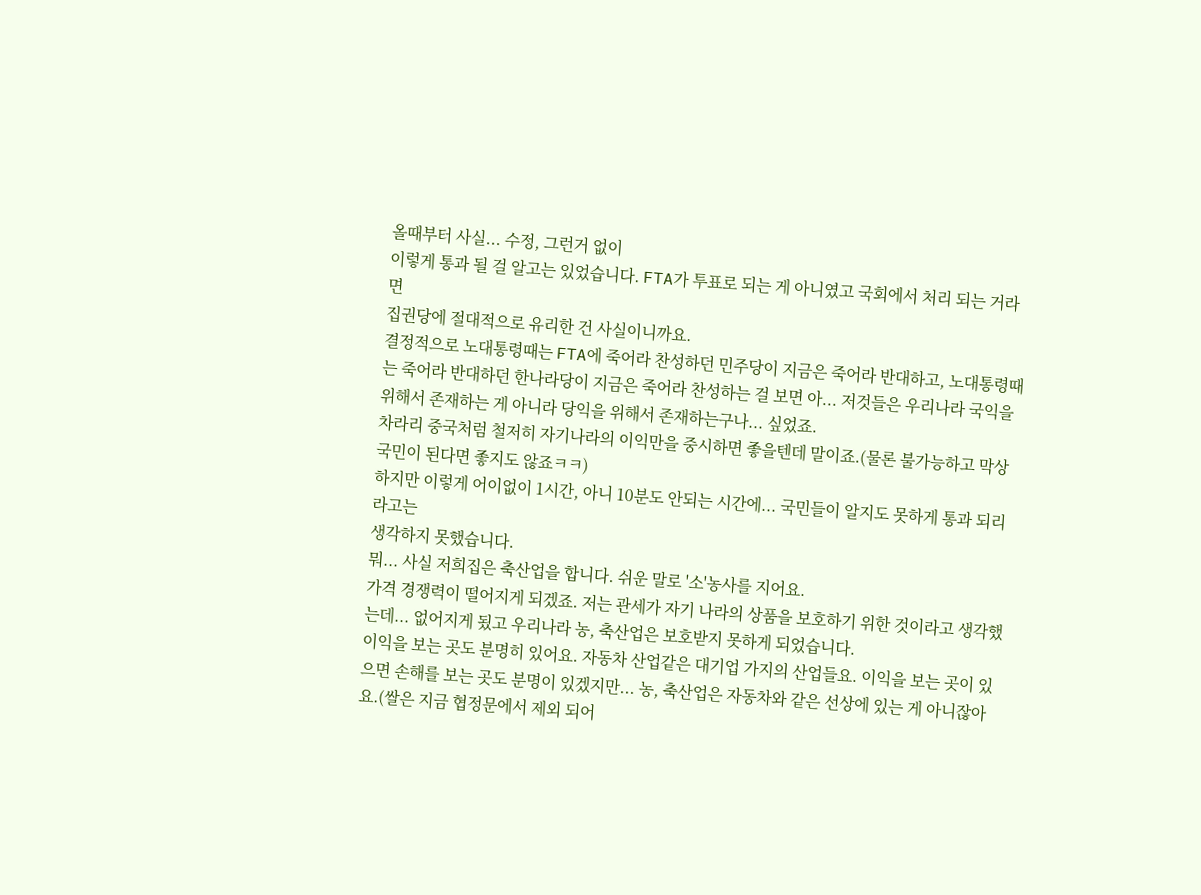올때부터 사실... 수정, 그런거 없이
이렇게 통과 될 걸 알고는 있었습니다. FTA가 투표로 되는 게 아니였고 국회에서 처리 되는 거라면
집권당에 절대적으로 유리한 건 사실이니까요.
결정적으로 노대통령때는 FTA에 죽어라 찬성하던 민주당이 지금은 죽어라 반대하고, 노대통령때는 죽어라 반대하던 한나라당이 지금은 죽어라 찬성하는 걸 보면 아... 저것들은 우리나라 국익을 위해서 존재하는 게 아니라 당익을 위해서 존재하는구나... 싶었죠.
차라리 중국처럼 철저히 자기나라의 이익만을 중시하면 좋을텐데 말이죠.(물론 불가능하고 막상 국민이 된다면 좋지도 않죠ㅋㅋ)
하지만 이렇게 어이없이 1시간, 아니 10분도 안되는 시간에... 국민들이 알지도 못하게 통과 되리라고는
생각하지 못했습니다.
뭐... 사실 저희집은 축산업을 합니다. 쉬운 말로 '소'농사를 지어요.
가격 경쟁력이 떨어지게 되겠죠. 저는 관세가 자기 나라의 상품을 보호하기 위한 것이라고 생각했는데... 없어지게 됬고 우리나라 농, 축산업은 보호받지 못하게 되었습니다.
이익을 보는 곳도 분명히 있어요. 자동차 산업같은 대기업 가지의 산업들요. 이익을 보는 곳이 있으면 손해를 보는 곳도 분명이 있겠지만... 농, 축산업은 자동차와 같은 선상에 있는 게 아니잖아요.(쌀은 지금 협정문에서 제외 되어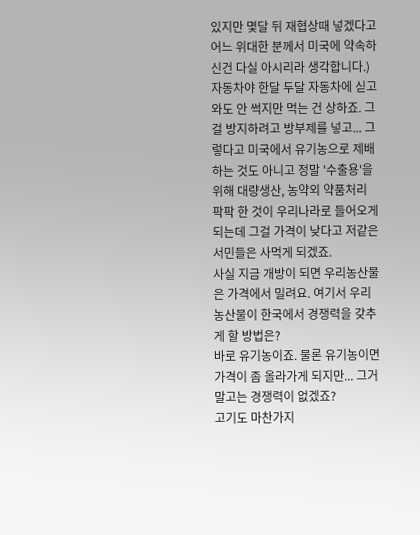있지만 몇달 뒤 재협상때 넣겠다고 어느 위대한 분께서 미국에 약속하신건 다실 아시리라 생각합니다.)
자동차야 한달 두달 자동차에 싣고 와도 안 썩지만 먹는 건 상하죠. 그걸 방지하려고 방부제를 넣고... 그렇다고 미국에서 유기농으로 제배하는 것도 아니고 정말 '수출용'을 위해 대량생산, 농약외 약품처리 팍팍 한 것이 우리나라로 들어오게 되는데 그걸 가격이 낮다고 저같은 서민들은 사먹게 되겠죠.
사실 지금 개방이 되면 우리농산물은 가격에서 밀려요. 여기서 우리 농산물이 한국에서 경쟁력을 갖추게 할 방법은?
바로 유기농이죠. 물론 유기농이면 가격이 좀 올라가게 되지만... 그거 말고는 경쟁력이 없겠죠?
고기도 마찬가지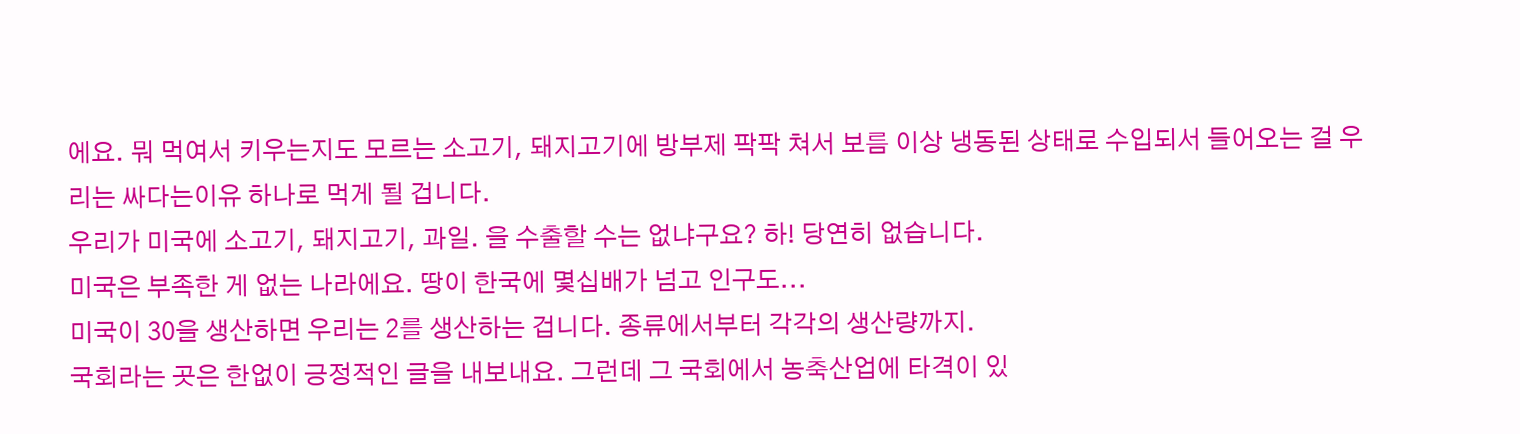에요. 뭐 먹여서 키우는지도 모르는 소고기, 돼지고기에 방부제 팍팍 쳐서 보름 이상 냉동된 상태로 수입되서 들어오는 걸 우리는 싸다는이유 하나로 먹게 될 겁니다.
우리가 미국에 소고기, 돼지고기, 과일. 을 수출할 수는 없냐구요? 하! 당연히 없습니다.
미국은 부족한 게 없는 나라에요. 땅이 한국에 몇십배가 넘고 인구도...
미국이 30을 생산하면 우리는 2를 생산하는 겁니다. 종류에서부터 각각의 생산량까지.
국회라는 곳은 한없이 긍정적인 글을 내보내요. 그런데 그 국회에서 농축산업에 타격이 있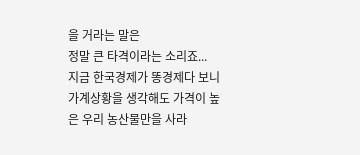을 거라는 말은
정말 큰 타격이라는 소리죠...
지금 한국경제가 똥경제다 보니 가계상황을 생각해도 가격이 높은 우리 농산물만을 사라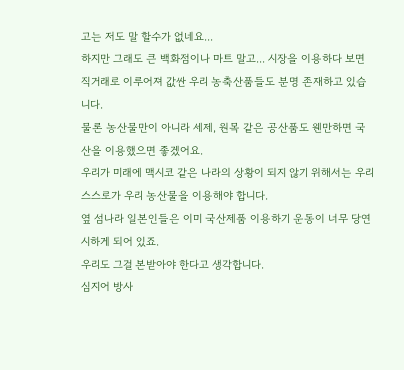고는 저도 말 할수가 없네요...
하지만 그래도 큰 백화점이나 마트 말고... 시장을 이용하다 보면 직거래로 이루어져 값싼 우리 농축산품들도 분명 존재하고 있습니다.
물론 농산물만이 아니라 세제, 원목 같은 공산품도 웬만하면 국산을 이용했으면 좋겠어요.
우리가 미래에 맥시코 같은 나라의 상황이 되지 않기 위해서는 우리 스스로가 우리 농산물을 이용해야 합니다.
옆 섬나라 일본인들은 이미 국산제품 이용하기 운동이 너무 당연시하게 되어 있죠.
우리도 그걸 본받아야 한다고 생각합니다.
심지어 방사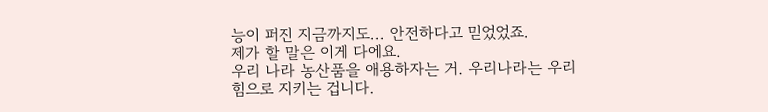능이 퍼진 지금까지도... 안전하다고 믿었었죠.
제가 할 말은 이게 다에요.
우리 나라 농산품을 애용하자는 거. 우리나라는 우리 힘으로 지키는 겁니다.